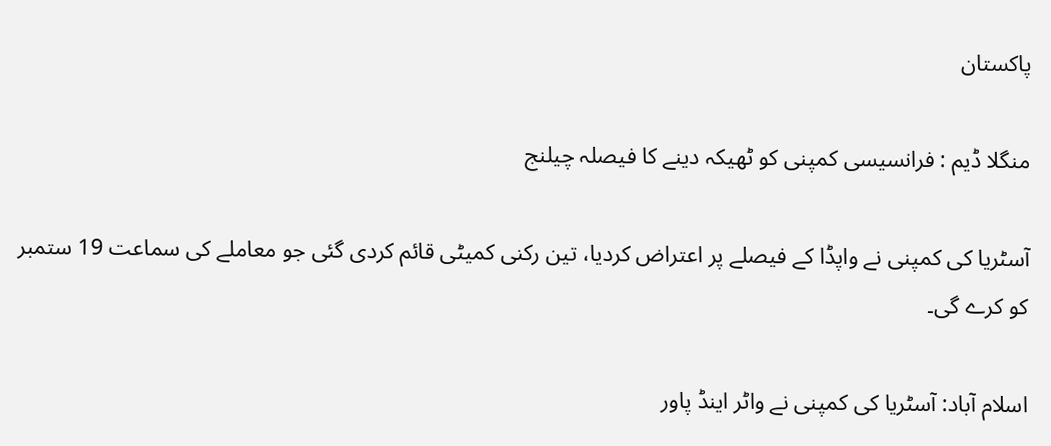پاکستان

منگلا ڈیم : فرانسیسی کمپنی کو ٹھیکہ دینے کا فیصلہ چیلنج

آسٹریا کی کمپنی نے واپڈا کے فیصلے پر اعتراض کردیا، تین رکنی کمیٹی قائم کردی گئی جو معاملے کی سماعت 19 ستمبر کو کرے گی۔

اسلام آباد: آسٹریا کی کمپنی نے واٹر اینڈ پاور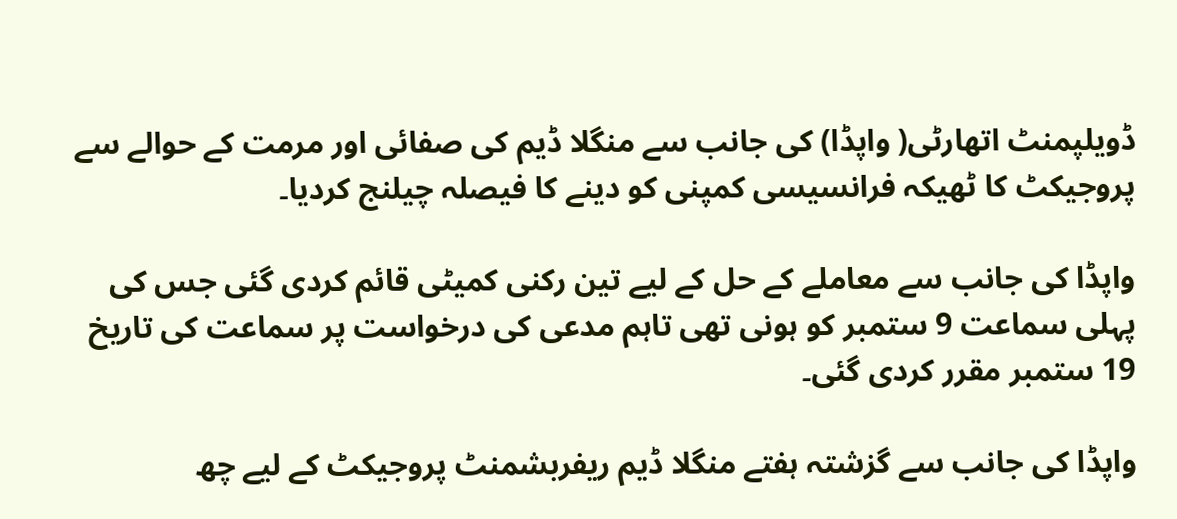ڈویلپمنٹ اتھارٹی( واپڈا) کی جانب سے منگلا ڈیم کی صفائی اور مرمت کے حوالے سے پروجیکٹ کا ٹھیکہ فرانسیسی کمپنی کو دینے کا فیصلہ چیلنج کردیا۔

واپڈا کی جانب سے معاملے کے حل کے لیے تین رکنی کمیٹی قائم کردی گئی جس کی پہلی سماعت 9 ستمبر کو ہونی تھی تاہم مدعی کی درخواست پر سماعت کی تاریخ 19 ستمبر مقرر کردی گئی۔

واپڈا کی جانب سے گزشتہ ہفتے منگلا ڈیم ریفربشمنٹ پروجیکٹ کے لیے چھ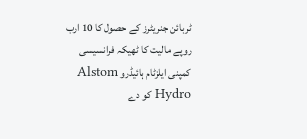ٹربائن جنریٹرز کے حصول کا 10 ارب روپے مالیت کا ٹھیکہ فرانسیسی کمپنی ایلزٹام ہائیڈرو Alstom Hydro کو دے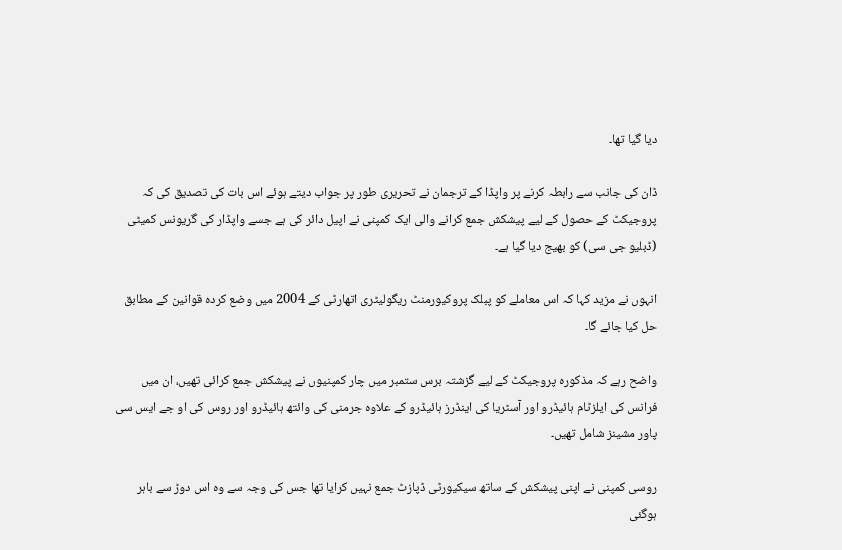دیا گیا تھا۔

ڈان کی جانب سے رابطہ کرنے پر واپڈا کے ترجمان نے تحریری طور پر جواب دیتے ہوئے اس بات کی تصدیق کی کہ پروجیکٹ کے حصول کے لیے پیشکش جمع کرانے والی ایک کمپنی نے اپیل دائر کی ہے جسے واپڈار کی گریونس کمیٹی (ڈبلیو جی سی) کو بھیج دیا گیا ہے۔

انہوں نے مزید کہا کہ اس معاملے کو پبلک پروکیورمنٹ ریگولیٹری اتھارٹی کے 2004 میں وضع کردہ قوانین کے مطابق حل کیا جائے گا۔

واضح رہے کہ مذکورہ پروجیکٹ کے لیے گزشتہ برس ستمبر میں چار کمپنیوں نے پیشکش جمع کرائی تھیں، ان میں فرانس کی ایلزٹام ہائیڈرو اور آسٹریا کی اینڈرز ہائیڈرو کے علاوہ جرمنی کی وائتھ ہائیڈرو اور روس کی او جے ایس سی پاور مشینز شامل تھیں۔

روسی کمپنی نے اپنی پیشکش کے ساتھ سیکیورٹی ڈپازٹ جمع نہیں کرایا تھا جس کی وجہ سے وہ اس دوڑ سے باہر ہوگئی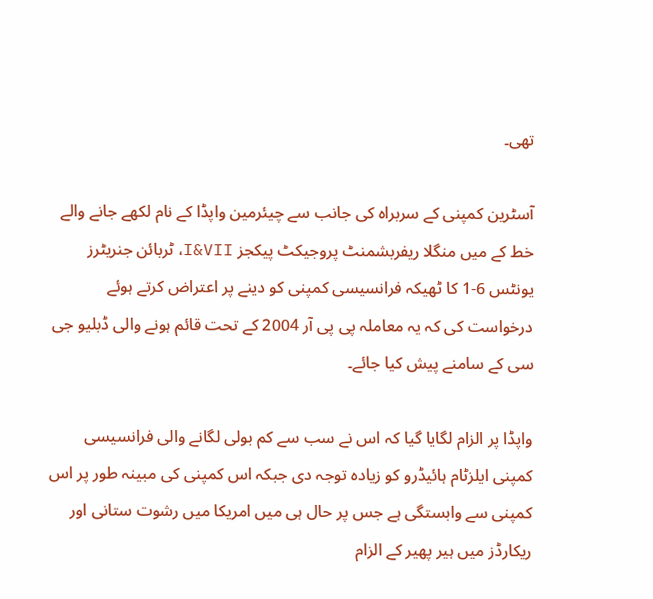تھی۔

آسٹرین کمپنی کے سربراہ کی جانب سے چیئرمین واپڈا کے نام لکھے جانے والے خط کے میں منگلا ریفربشمنٹ پروجیکٹ پیکجز I&VII، ٹربائن جنریٹرز یونٹس 6-1 کا ٹھیکہ فرانسیسی کمپنی کو دینے پر اعتراض کرتے ہوئے درخواست کی کہ یہ معاملہ پی پی آر 2004 کے تحت قائم ہونے والی ڈبلیو جی سی کے سامنے پیش کیا جائے۔

واپڈا پر الزام لگایا گیا کہ اس نے سب سے کم بولی لگانے والی فرانسیسی کمپنی ایلزٹام ہائیڈرو کو زیادہ توجہ دی جبکہ اس کمپنی کی مبینہ طور پر اس کمپنی سے وابستگی ہے جس پر حال ہی میں امریکا میں رشوت ستانی اور ریکارڈز میں ہیر پھیر کے الزام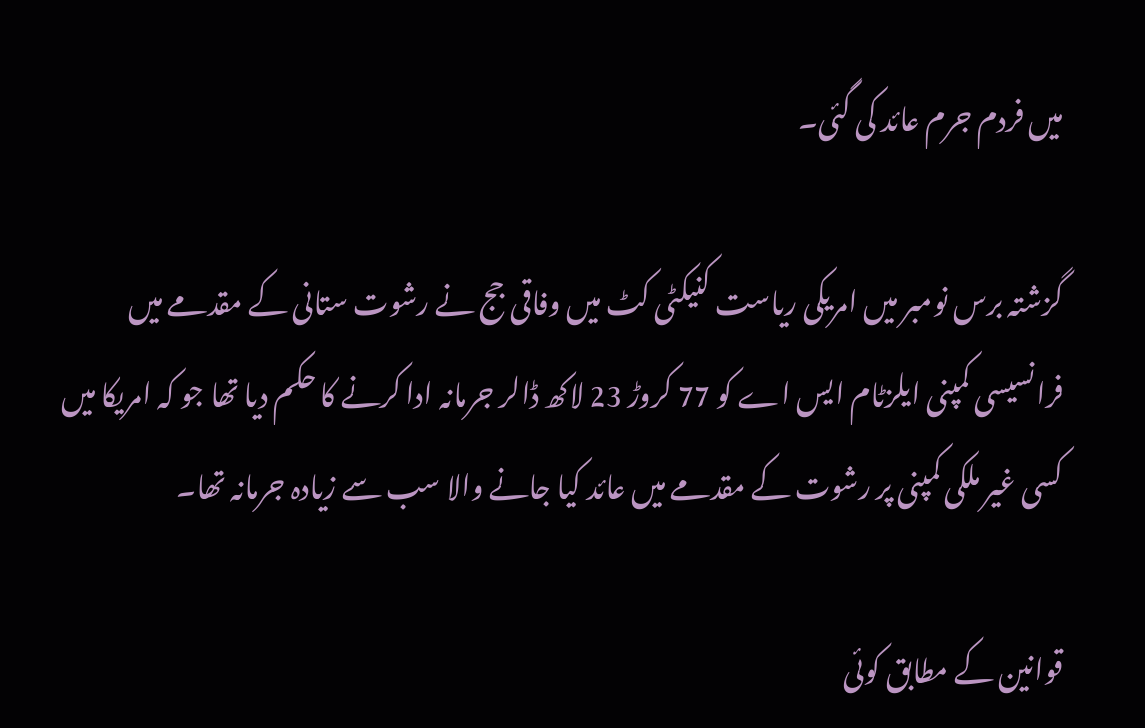میں فردم جرم عائد کی گئی۔

گزشتہ برس نومبر میں امریکی ریاست کنیکٹی کٹ میں وفاقی جج نے رشوت ستانی کے مقدمے میں فرانسیسی کمپنی ایلزٹام ایس اے کو 77 کروڑ 23 لاکھ ڈالر جرمانہ ادا کرنے کا حکم دیا تھا جو کہ امریکا میں کسی غیر ملکی کمپنی پر رشوت کے مقدمے میں عائد کیا جانے والا سب سے زیادہ جرمانہ تھا۔

قوانین کے مطابق کوئی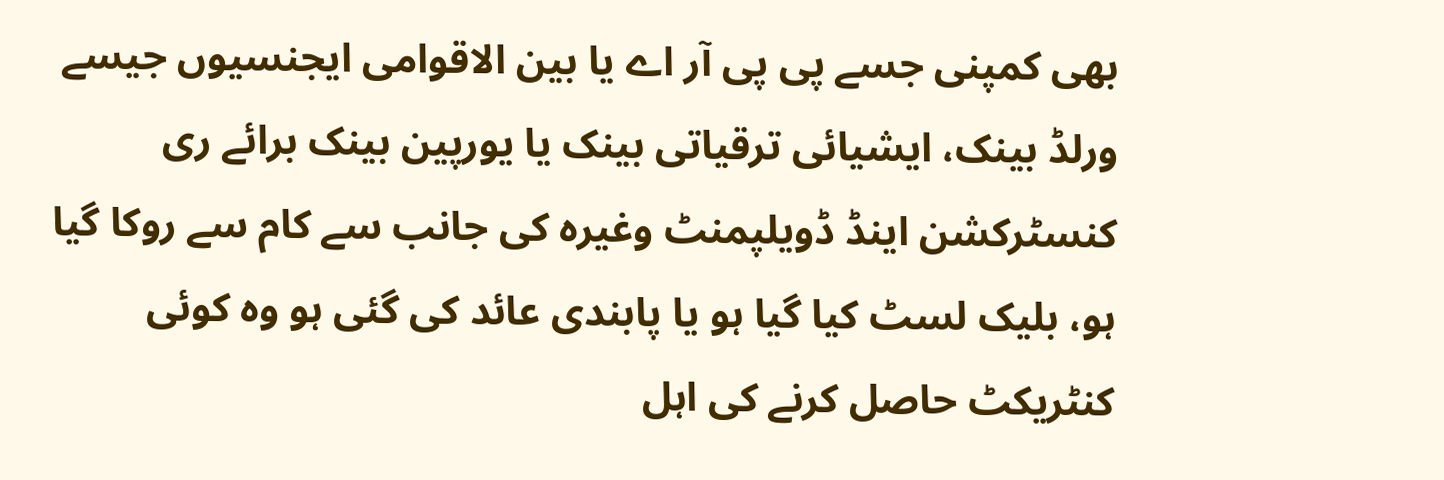بھی کمپنی جسے پی پی آر اے یا بین الاقوامی ایجنسیوں جیسے ورلڈ بینک، ایشیائی ترقیاتی بینک یا یورپین بینک برائے ری کنسٹرکشن اینڈ ڈویلپمنٹ وغیرہ کی جانب سے کام سے روکا گیا ہو، بلیک لسٹ کیا گیا ہو یا پابندی عائد کی گئی ہو وہ کوئی کنٹریکٹ حاصل کرنے کی اہل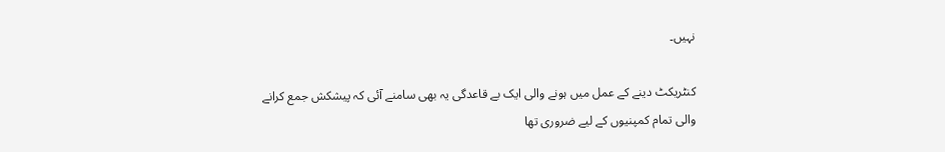نہیں۔

کنٹریکٹ دینے کے عمل میں ہونے والی ایک بے قاعدگی یہ بھی سامنے آئی کہ پیشکش جمع کرانے والی تمام کمپنیوں کے لیے ضروری تھا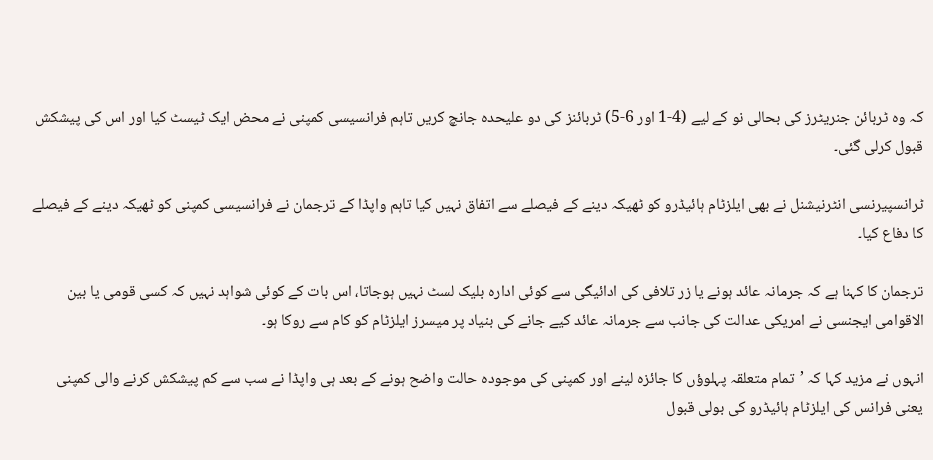کہ وہ ٹربائن جنریٹرز کی بحالی نو کے لیے (4-1 اور 6-5) ٹربائنز کی دو علیحدہ جانچ کریں تاہم فرانسیسی کمپنی نے محض ایک ٹیسٹ کیا اور اس کی پیشکش قبول کرلی گئی۔

ٹرانسپیرنسی انٹرنیشنل نے بھی ایلزٹام ہائیڈرو کو ٹھیکہ دینے کے فیصلے سے اتفاق نہیں کیا تاہم واپڈا کے ترجمان نے فرانسیسی کمپنی کو ٹھیکہ دینے کے فیصلے کا دفاع کیا۔

ترجمان کا کہنا ہے کہ جرمانہ عائد ہونے یا زر تلافی کی ادائیگی سے کوئی ادارہ بلیک لسٹ نہیں ہوجاتا، اس بات کے کوئی شواہد نہیں کہ کسی قومی یا بین الاقوامی ایجنسی نے امریکی عدالت کی جانب سے جرمانہ عائد کیے جانے کی بنیاد پر میسرز ایلزٹام کو کام سے روکا ہو۔

انہوں نے مزید کہا کہ ’تمام متعلقہ پہلوؤں کا جائزہ لینے اور کمپنی کی موجودہ حالت واضح ہونے کے بعد ہی واپڈا نے سب سے کم پیشکش کرنے والی کمپنی یعنی فرانس کی ایلزٹام ہائیڈرو کی بولی قبول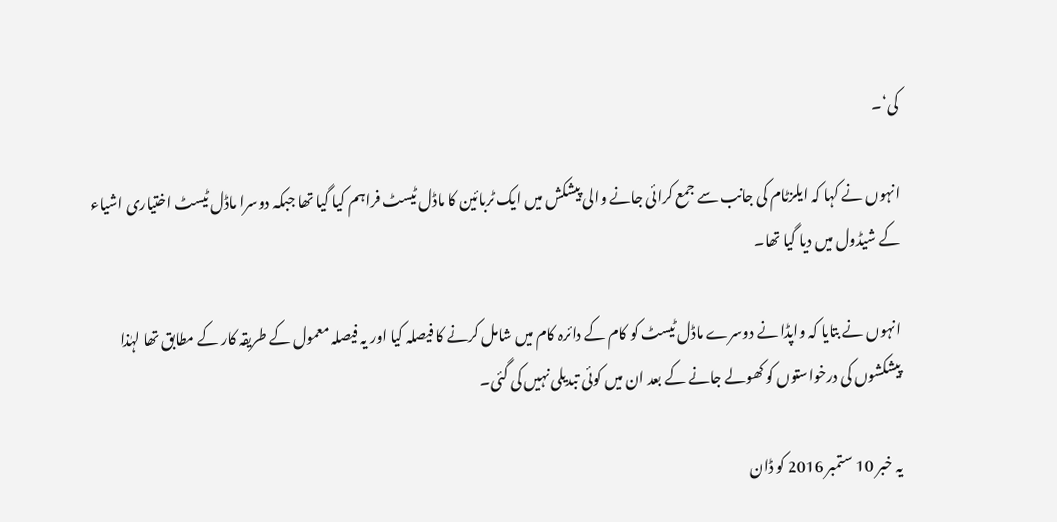کی‘۔

انہوں نے کہا کہ ایلزٹام کی جانب سے جمع کرائی جانے والی پیشکش میں ایک ٹربائین کا ماڈل ٹیسٹ فراہم کیا گیا تھا جبکہ دوسرا ماڈل ٹیسٹ اختیاری اشیاء کے شیڈول میں دیا گیا تھا۔

انہوں نے بتایا کہ واپڈا نے دوسرے ماڈل ٹیسٹ کو کام کے دائرہ کام میں شامل کرنے کا فیصلہ کیا اور یہ فیصلہ معمول کے طریقہ کار کے مطابق تھا لہٰذا پیشکشوں کی درخواستوں کو کھولے جانے کے بعد ان میں کوئی تبدیلی نہیں کی گئی۔

یہ خبر 10 ستمبر 2016 کو ڈان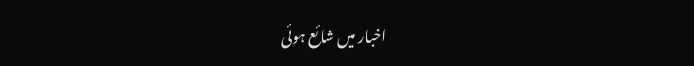اخبار میں شائع ہوئی